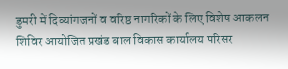डुमरी में दिव्यांगजनों व वरिष्ठ नागरिकों के लिए विशेष आकलन शिविर आयोजित प्रखंड बाल विकास कार्यालय परिसर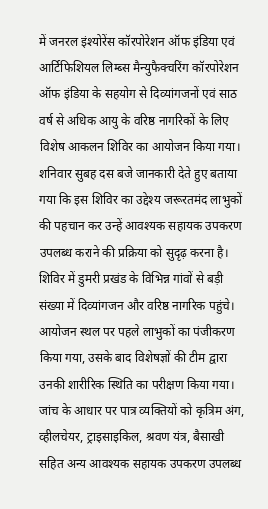में जनरल इंश्योरेंस कॉरपोरेशन ऑफ इंडिया एवं आर्टिफिशियल लिम्ब्स मैन्युफैक्चरिंग कॉरपोरेशन ऑफ इंडिया के सहयोग से दिव्यांगजनों एवं साठ वर्ष से अधिक आयु के वरिष्ठ नागरिकों के लिए विशेष आकलन शिविर का आयोजन किया गया। शनिवार सुबह दस बजे जानकारी देते हुए बताया गया कि इस शिविर का उद्देश्य जरूरतमंद लाभुकों की पहचान कर उन्हें आवश्यक सहायक उपकरण उपलब्ध कराने की प्रक्रिया को सुदृढ़ करना है। शिविर में डुमरी प्रखंड के विभिन्न गांवों से बड़ी संख्या में दिव्यांगजन और वरिष्ठ नागरिक पहुंचे। आयोजन स्थल पर पहले लाभुकों का पंजीकरण किया गया, उसके बाद विशेषज्ञों की टीम द्वारा उनकी शारीरिक स्थिति का परीक्षण किया गया। जांच के आधार पर पात्र व्यक्तियों को कृत्रिम अंग, व्हीलचेयर, ट्राइसाइकिल, श्रवण यंत्र, बैसाखी सहित अन्य आवश्यक सहायक उपकरण उपलब्ध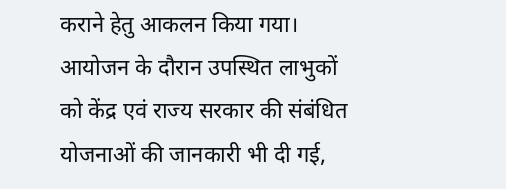कराने हेतु आकलन किया गया। आयोजन के दौरान उपस्थित लाभुकों को केंद्र एवं राज्य सरकार की संबंधित योजनाओं की जानकारी भी दी गई,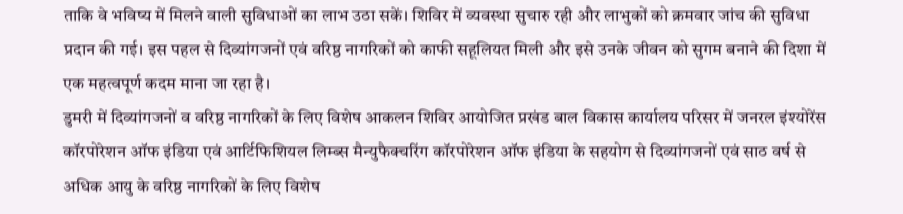ताकि वे भविष्य में मिलने वाली सुविधाओं का लाभ उठा सकें। शिविर में व्यवस्था सुचारु रही और लाभुकों को क्रमवार जांच की सुविधा प्रदान की गई। इस पहल से दिव्यांगजनों एवं वरिष्ठ नागरिकों को काफी सहूलियत मिली और इसे उनके जीवन को सुगम बनाने की दिशा में एक महत्वपूर्ण कदम माना जा रहा है।
डुमरी में दिव्यांगजनों व वरिष्ठ नागरिकों के लिए विशेष आकलन शिविर आयोजित प्रखंड बाल विकास कार्यालय परिसर में जनरल इंश्योरेंस कॉरपोरेशन ऑफ इंडिया एवं आर्टिफिशियल लिम्ब्स मैन्युफैक्चरिंग कॉरपोरेशन ऑफ इंडिया के सहयोग से दिव्यांगजनों एवं साठ वर्ष से अधिक आयु के वरिष्ठ नागरिकों के लिए विशेष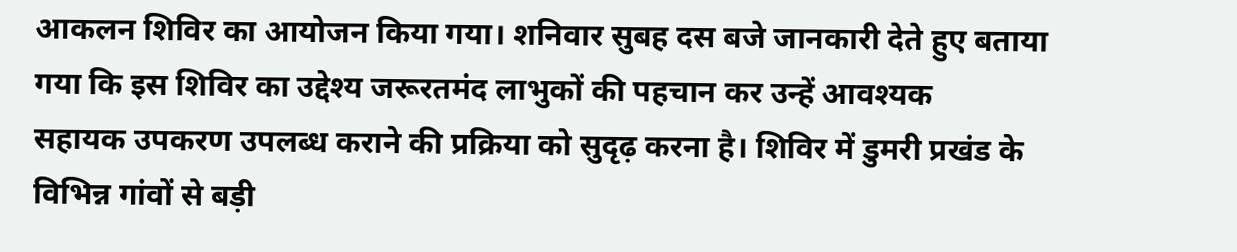आकलन शिविर का आयोजन किया गया। शनिवार सुबह दस बजे जानकारी देते हुए बताया गया कि इस शिविर का उद्देश्य जरूरतमंद लाभुकों की पहचान कर उन्हें आवश्यक
सहायक उपकरण उपलब्ध कराने की प्रक्रिया को सुदृढ़ करना है। शिविर में डुमरी प्रखंड के विभिन्न गांवों से बड़ी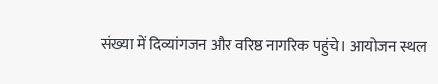संख्या में दिव्यांगजन और वरिष्ठ नागरिक पहुंचे। आयोजन स्थल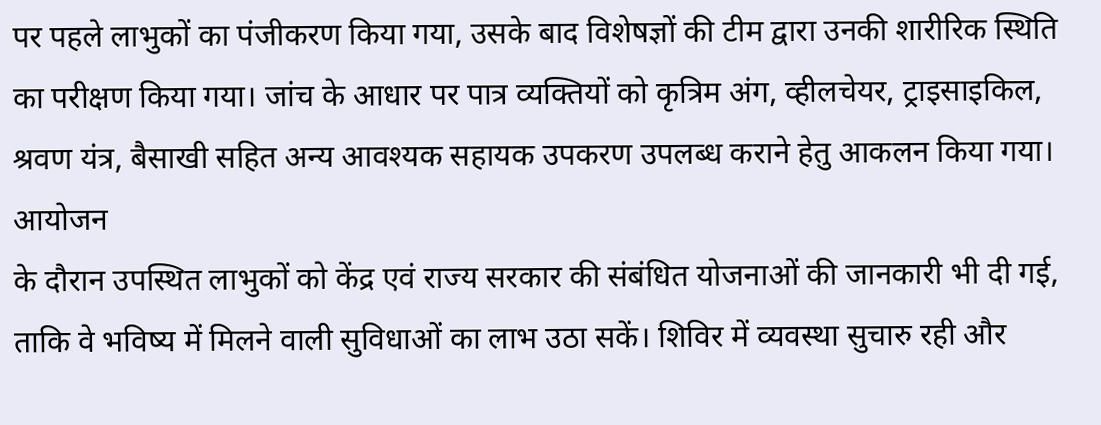पर पहले लाभुकों का पंजीकरण किया गया, उसके बाद विशेषज्ञों की टीम द्वारा उनकी शारीरिक स्थिति का परीक्षण किया गया। जांच के आधार पर पात्र व्यक्तियों को कृत्रिम अंग, व्हीलचेयर, ट्राइसाइकिल, श्रवण यंत्र, बैसाखी सहित अन्य आवश्यक सहायक उपकरण उपलब्ध कराने हेतु आकलन किया गया। आयोजन
के दौरान उपस्थित लाभुकों को केंद्र एवं राज्य सरकार की संबंधित योजनाओं की जानकारी भी दी गई, ताकि वे भविष्य में मिलने वाली सुविधाओं का लाभ उठा सकें। शिविर में व्यवस्था सुचारु रही और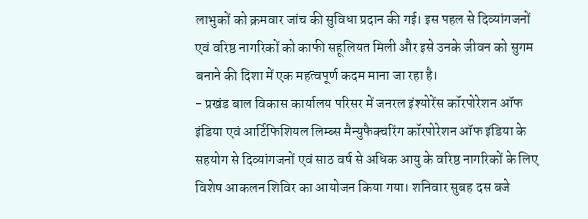लाभुकों को क्रमवार जांच की सुविधा प्रदान की गई। इस पहल से दिव्यांगजनों एवं वरिष्ठ नागरिकों को काफी सहूलियत मिली और इसे उनके जीवन को सुगम बनाने की दिशा में एक महत्वपूर्ण कदम माना जा रहा है।
- प्रखंड बाल विकास कार्यालय परिसर में जनरल इंश्योरेंस कॉरपोरेशन ऑफ इंडिया एवं आर्टिफिशियल लिम्ब्स मैन्युफैक्चरिंग कॉरपोरेशन ऑफ इंडिया के सहयोग से दिव्यांगजनों एवं साठ वर्ष से अधिक आयु के वरिष्ठ नागरिकों के लिए विशेष आकलन शिविर का आयोजन किया गया। शनिवार सुबह दस बजे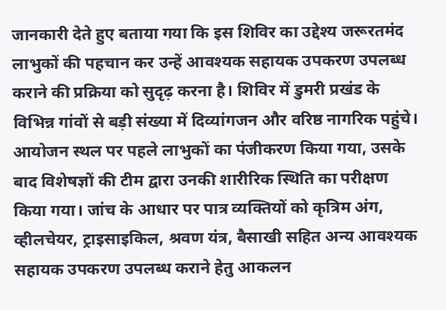जानकारी देते हुए बताया गया कि इस शिविर का उद्देश्य जरूरतमंद लाभुकों की पहचान कर उन्हें आवश्यक सहायक उपकरण उपलब्ध कराने की प्रक्रिया को सुदृढ़ करना है। शिविर में डुमरी प्रखंड के विभिन्न गांवों से बड़ी संख्या में दिव्यांगजन और वरिष्ठ नागरिक पहुंचे। आयोजन स्थल पर पहले लाभुकों का पंजीकरण किया गया, उसके बाद विशेषज्ञों की टीम द्वारा उनकी शारीरिक स्थिति का परीक्षण किया गया। जांच के आधार पर पात्र व्यक्तियों को कृत्रिम अंग, व्हीलचेयर, ट्राइसाइकिल, श्रवण यंत्र, बैसाखी सहित अन्य आवश्यक सहायक उपकरण उपलब्ध कराने हेतु आकलन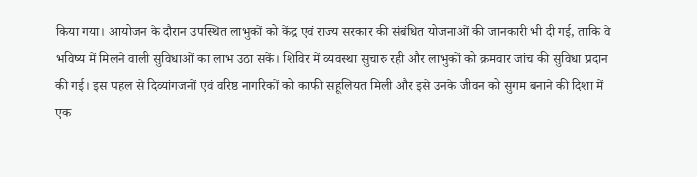किया गया। आयोजन के दौरान उपस्थित लाभुकों को केंद्र एवं राज्य सरकार की संबंधित योजनाओं की जानकारी भी दी गई, ताकि वे भविष्य में मिलने वाली सुविधाओं का लाभ उठा सकें। शिविर में व्यवस्था सुचारु रही और लाभुकों को क्रमवार जांच की सुविधा प्रदान की गई। इस पहल से दिव्यांगजनों एवं वरिष्ठ नागरिकों को काफी सहूलियत मिली और इसे उनके जीवन को सुगम बनाने की दिशा में एक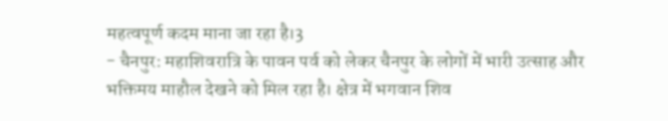महत्वपूर्ण कदम माना जा रहा है।3
- चैनपुर: महाशिवरात्रि के पावन पर्व को लेकर चैनपुर के लोगों में भारी उत्साह और भक्तिमय माहौल देखने को मिल रहा है। क्षेत्र में भगवान शिव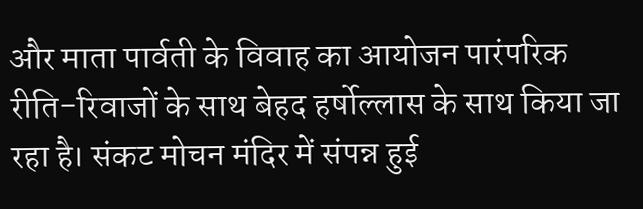और माता पार्वती के विवाह का आयोजन पारंपरिक रीति-रिवाजों के साथ बेहद हर्षोल्लास के साथ किया जा रहा है। संकट मोचन मंदिर में संपन्न हुई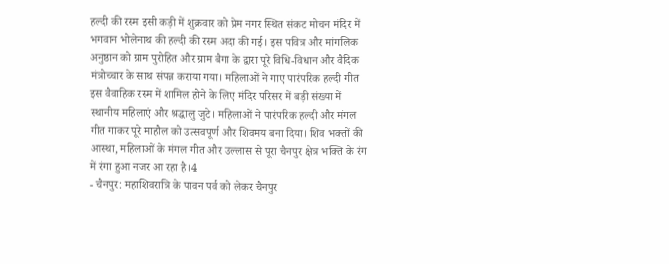हल्दी की रस्म इसी कड़ी में शुक्रवार को प्रेम नगर स्थित संकट मोचन मंदिर में भगवान भोलेनाथ की हल्दी की रस्म अदा की गई। इस पवित्र और मांगलिक अनुष्ठान को ग्राम पुरोहित और ग्राम बैगा के द्वारा पूरे विधि-विधान और वैदिक मंत्रोच्चार के साथ संपन्न कराया गया। महिलाओं ने गाए पारंपरिक हल्दी गीत इस वैवाहिक रस्म में शामिल होने के लिए मंदिर परिसर में बड़ी संख्या में स्थानीय महिलाएं और श्रद्धालु जुटे। महिलाओं ने पारंपरिक हल्दी और मंगल गीत गाकर पूरे माहौल को उत्सवपूर्ण और शिवमय बना दिया। शिव भक्तों की आस्था, महिलाओं के मंगल गीत और उल्लास से पूरा चैनपुर क्षेत्र भक्ति के रंग में रंगा हुआ नजर आ रहा है।4
- चैनपुर: महाशिवरात्रि के पावन पर्व को लेकर चैनपुर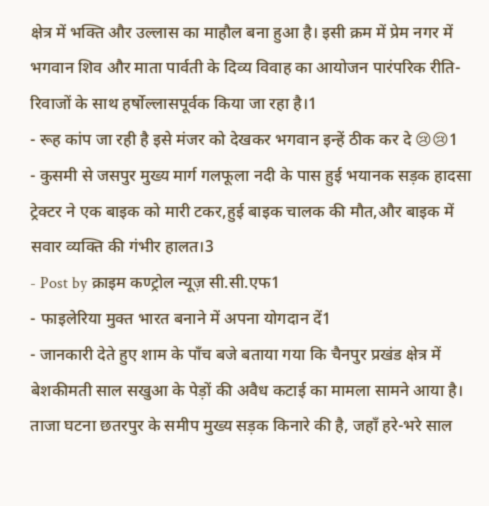क्षेत्र में भक्ति और उल्लास का माहौल बना हुआ है। इसी क्रम में प्रेम नगर में भगवान शिव और माता पार्वती के दिव्य विवाह का आयोजन पारंपरिक रीति-रिवाजों के साथ हर्षोल्लासपूर्वक किया जा रहा है।1
- रूह कांप जा रही है इसे मंजर को देखकर भगवान इन्हें ठीक कर दे 😢😢1
- कुसमी से जसपुर मुख्य मार्ग गलफूला नदी के पास हुई भयानक सड़क हादसा ट्रेक्टर ने एक बाइक को मारी टकर,हुई बाइक चालक की मौत,और बाइक में सवार व्यक्ति की गंभीर हालत।3
- Post by क्राइम कण्ट्रोल न्यूज़ सी.सी.एफ1
- फाइलेरिया मुक्त भारत बनाने में अपना योगदान दें1
- जानकारी देते हुए शाम के पाँच बजे बताया गया कि चैनपुर प्रखंड क्षेत्र में बेशकीमती साल सखुआ के पेड़ों की अवैध कटाई का मामला सामने आया है। ताजा घटना छतरपुर के समीप मुख्य सड़क किनारे की है, जहाँ हरे-भरे साल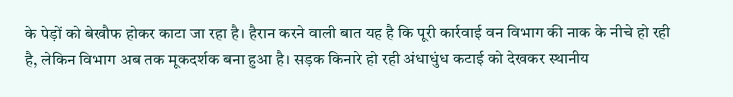के पेड़ों को बेखौफ होकर काटा जा रहा है। हैरान करने वाली बात यह है कि पूरी कार्रवाई वन विभाग की नाक के नीचे हो रही है, लेकिन विभाग अब तक मूकदर्शक बना हुआ है। सड़क किनारे हो रही अंधाधुंध कटाई को देखकर स्थानीय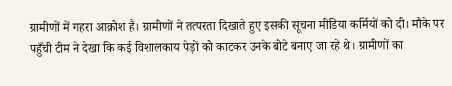ग्रामीणों में गहरा आक्रोश है। ग्रामीणों ने तत्परता दिखाते हुए इसकी सूचना मीडिया कर्मियों को दी। मौके पर पहुँची टीम ने देखा कि कई विशालकाय पेड़ों को काटकर उनके बोटे बनाए जा रहे थे। ग्रामीणों का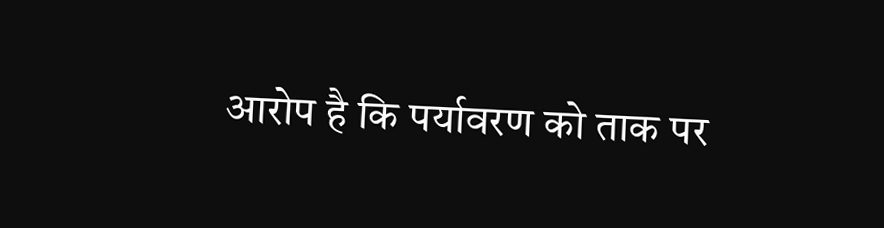आरोप है कि पर्यावरण को ताक पर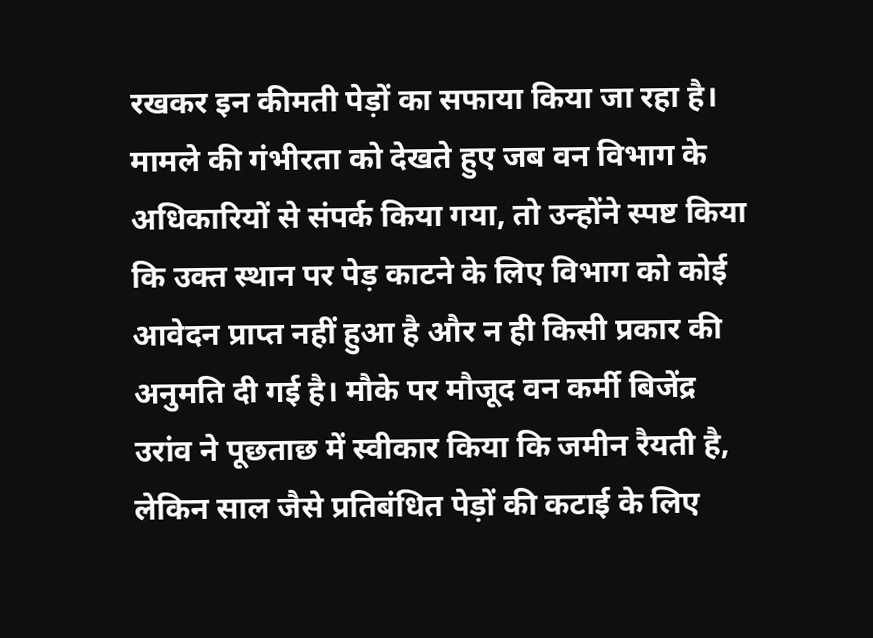रखकर इन कीमती पेड़ों का सफाया किया जा रहा है। मामले की गंभीरता को देखते हुए जब वन विभाग के अधिकारियों से संपर्क किया गया, तो उन्होंने स्पष्ट किया कि उक्त स्थान पर पेड़ काटने के लिए विभाग को कोई आवेदन प्राप्त नहीं हुआ है और न ही किसी प्रकार की अनुमति दी गई है। मौके पर मौजूद वन कर्मी बिजेंद्र उरांव ने पूछताछ में स्वीकार किया कि जमीन रैयती है, लेकिन साल जैसे प्रतिबंधित पेड़ों की कटाई के लिए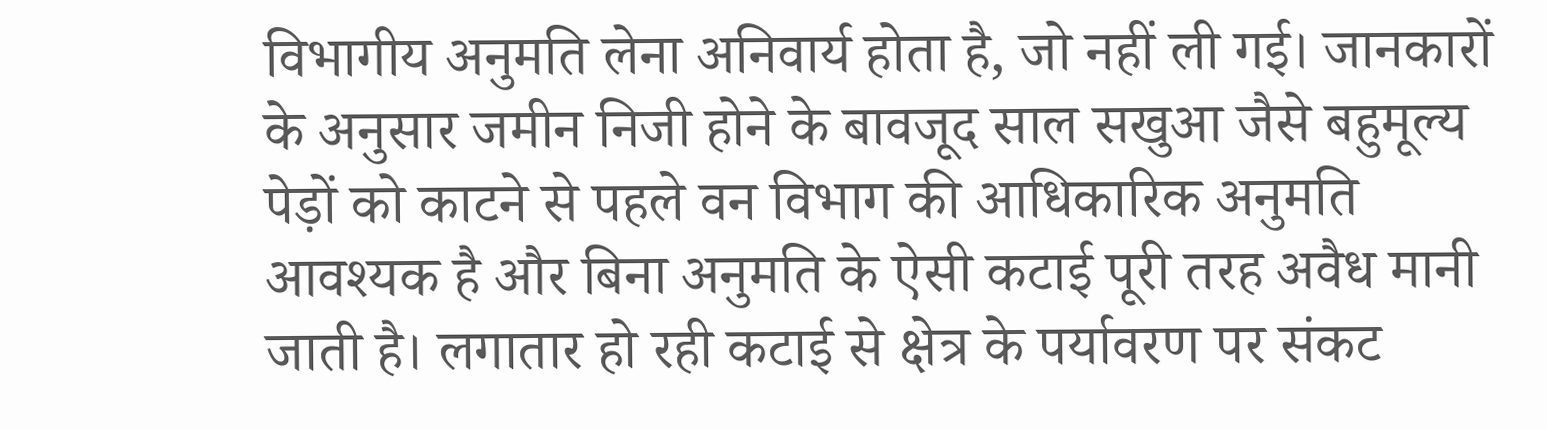विभागीय अनुमति लेना अनिवार्य होता है, जो नहीं ली गई। जानकारों के अनुसार जमीन निजी होने के बावजूद साल सखुआ जैसे बहुमूल्य पेड़ों को काटने से पहले वन विभाग की आधिकारिक अनुमति आवश्यक है और बिना अनुमति के ऐसी कटाई पूरी तरह अवैध मानी जाती है। लगातार हो रही कटाई से क्षेत्र के पर्यावरण पर संकट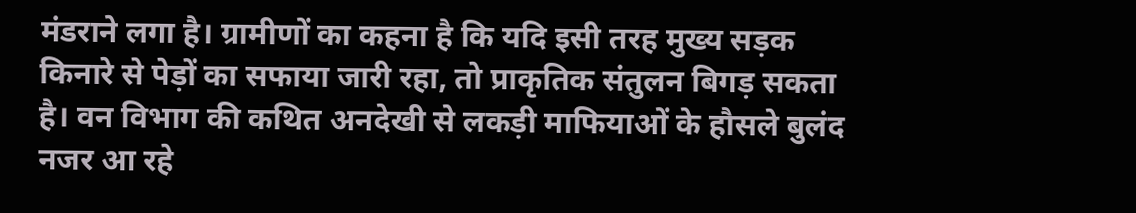मंडराने लगा है। ग्रामीणों का कहना है कि यदि इसी तरह मुख्य सड़क किनारे से पेड़ों का सफाया जारी रहा, तो प्राकृतिक संतुलन बिगड़ सकता है। वन विभाग की कथित अनदेखी से लकड़ी माफियाओं के हौसले बुलंद नजर आ रहे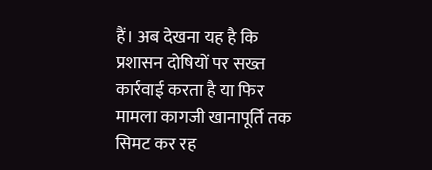हैं। अब देखना यह है कि प्रशासन दोषियों पर सख्त कार्रवाई करता है या फिर मामला कागजी खानापूर्ति तक सिमट कर रह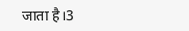जाता है।3